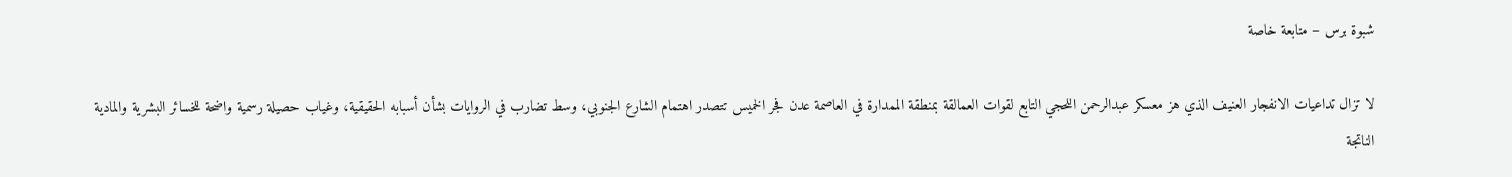شبوة برس – متابعة خاصة

لا تزال تداعيات الانفجار العنيف الذي هز معسكر عبدالرحمن اللحجي التابع لقوات العمالقة بمنطقة الممدارة في العاصمة عدن فجر الخميس تتصدر اهتمام الشارع الجنوبي، وسط تضارب في الروايات بشأن أسبابه الحقيقية، وغياب حصيلة رسمية واضحة للخسائر البشرية والمادية الناتجة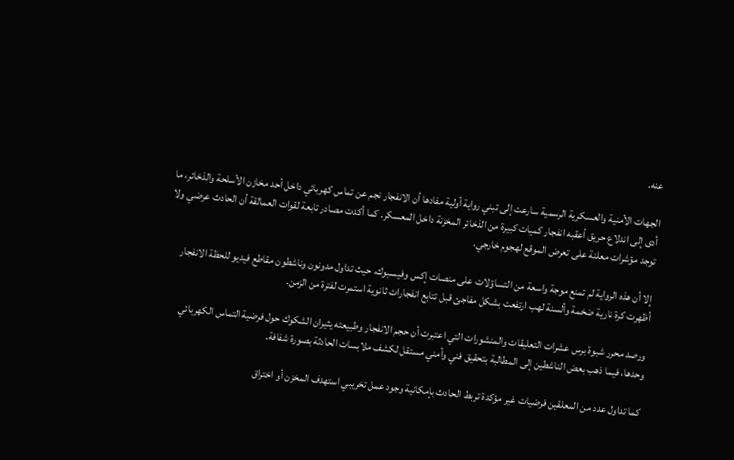عنه.

الجهات الأمنية والعسكرية الرسمية سارعت إلى تبني رواية أولية مفادها أن الانفجار نجم عن تماس كهربائي داخل أحد مخازن الأسلحة والذخائر، ما أدى إلى اندلاع حريق أعقبه انفجار كميات كبيرة من الذخائر المخزنة داخل المعسكر. كما أكدت مصادر تابعة لقوات العمالقة أن الحادث عرضي ولا توجد مؤشرات معلنة على تعرض الموقع لهجوم خارجي.

إلا أن هذه الرواية لم تمنع موجة واسعة من التساؤلات على منصات إكس وفيسبوك، حيث تداول مدونون وناشطون مقاطع فيديو للحظة الانفجار أظهرت كرة نارية ضخمة وألسنة لهب ارتفعت بشكل مفاجئ قبل تتابع انفجارات ثانوية استمرت لفترة من الزمن.

ورصد محرر شبوة برس عشرات التعليقات والمنشورات التي اعتبرت أن حجم الانفجار وطبيعته يثيران الشكوك حول فرضية التماس الكهربائي وحدها، فيما ذهب بعض الناشطين إلى المطالبة بتحقيق فني وأمني مستقل لكشف ملابسات الحادثة بصورة شفافة.

كما تداول عدد من المعلقين فرضيات غير مؤكدة تربط الحادث بإمكانية وجود عمل تخريبي استهدف المخزن أو اختراق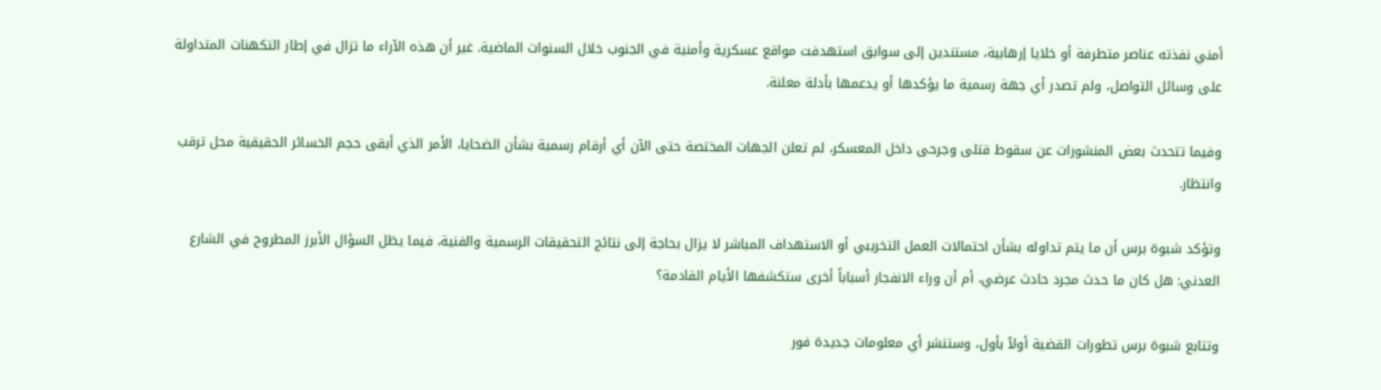أمني نفذته عناصر متطرفة أو خلايا إرهابية، مستندين إلى سوابق استهدفت مواقع عسكرية وأمنية في الجنوب خلال السنوات الماضية. غير أن هذه الآراء ما تزال في إطار التكهنات المتداولة على وسائل التواصل، ولم تصدر أي جهة رسمية ما يؤكدها أو يدعمها بأدلة معلنة.

وفيما تتحدث بعض المنشورات عن سقوط قتلى وجرحى داخل المعسكر، لم تعلن الجهات المختصة حتى الآن أي أرقام رسمية بشأن الضحايا، الأمر الذي أبقى حجم الخسائر الحقيقية محل ترقب وانتظار.

وتؤكد شبوة برس أن ما يتم تداوله بشأن احتمالات العمل التخريبي أو الاستهداف المباشر لا يزال بحاجة إلى نتائج التحقيقات الرسمية والفنية، فيما يظل السؤال الأبرز المطروح في الشارع العدني: هل كان ما حدث مجرد حادث عرضي، أم أن وراء الانفجار أسباباً أخرى ستكشفها الأيام القادمة؟

وتتابع شبوة برس تطورات القضية أولاً بأول، وستنشر أي معلومات جديدة فور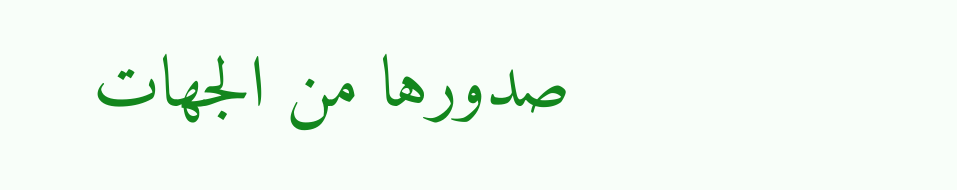صدورها من الجهات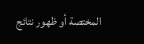المختصة أو ظهور نتائج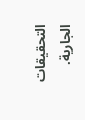التحقيقات الجارية.